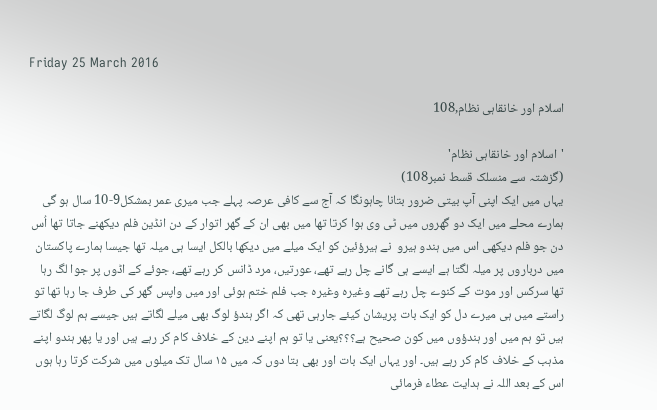Friday 25 March 2016

اسلام اور خانقاہی نظام,108

'اسلام اور خانقاہی نظام'
(گزشتہ سے منسلک قسط نمبر108)
یہاں میں ایک اپنی آپ بیتی ضرور بتانا چاہونگا کہ آج سے کافی عرصہ پہلے جب میری عمر بمشکل9-10 سال ہو گی ہمارے محلے میں ایک دو گھروں میں ٹی وی ہوا کرتا تھا میں بھی ان کے گھر اتوار کے دن انڈین فلم دیکھنے جاتا تھا اُس دن جو فلم دیکھی اس میں ہندو ہیرو  نے ہیرؤئین کو ایک میلے میں دیکھا بالکل ایسا ہی میلہ تھا جیسا ہمارے پاکستان میں درباروں پر میلہ لگتا ہے ایسے ہی گانے چل رہے تھے، عورتیں، مرد ڈانس کر رہے تھے، جوئے کے اڈوں پر جوا لگ رہا تھا سرکس اور موت کے کنوے چل رہے تهے وغیرہ وغیرہ جب فلم ختم ہوئی اور میں واپس گھر کی طرف جا رہا تھا تو راستے میں ہی میرے دل کو ایک بات پریشان کیئے جارہی تھی کہ اگر ہندؤ لوگ بھی میلے لگاتے ہیں جیسے ہم لوگ لگاتے ہیں تو ہم میں اور ہندؤوں میں کون صحیح ہے؟؟؟یعنی یا تو ہم اپنے دین کے خلاف کام کر رہے ہیں اور یا پھر ہندو اپنے مذہب کے خلاف کام کر رہے ہیں۔ اور یہاں ایک بات اور بھی بتا دوں کہ میں ۱۵ سال تک میلوں میں شرکت کرتا رہا ہوں اس کے بعد اللہ نے ہدایت عطاء فرمائی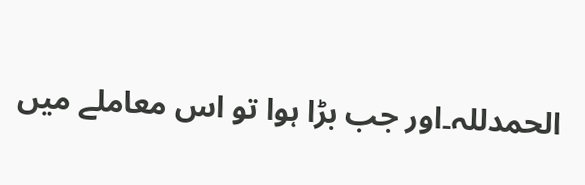الحمدللہ۔اور جب بڑا ہوا تو اس معاملے میں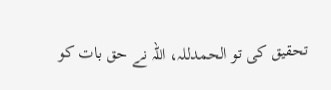تحقیق کی تو الحمدللہ، اللہ نے حق بات کو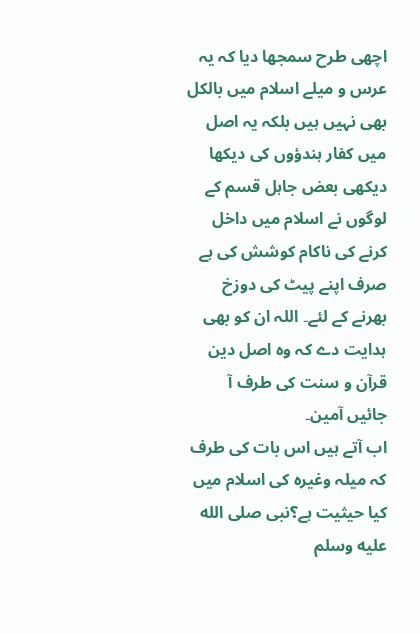اچھی طرح سمجھا دیا کہ یہ عرس و میلے اسلام میں بالکل بھی نہیں ہیں بلکہ یہ اصل میں کفار ہندؤوں کی دیکھا دیکھی بعض جاہل قسم کے لوگوں نے اسلام میں داخل کرنے کی ناکام کوشش کی ہے صرف اپنے پیٹ کی دوزخ بھرنے کے لئے۔ اللہ ان کو بھی ہدایت دے کہ وہ اصل دین قرآن و سنت کی طرف آ جائیں آمین۔
اب آتے ہیں اس بات کی طرف کہ میلہ وغیرہ کی اسلام میں کیا حیثیت ہے؟نبی صلى الله عليه وسلم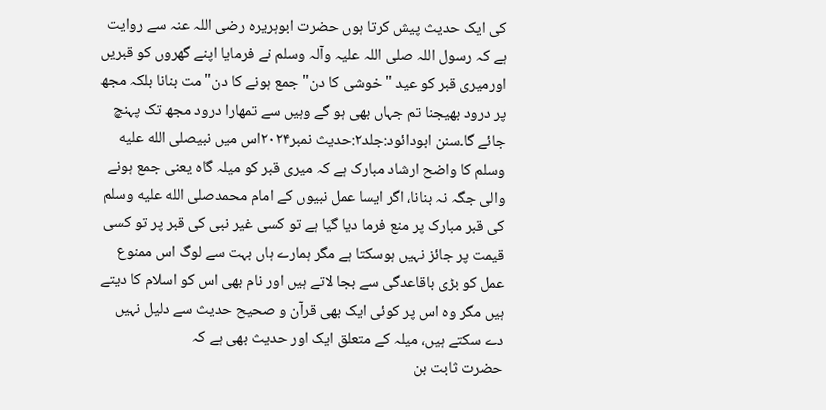کی ایک حدیث پیش کرتا ہوں حضرت ابوہریرہ رضی اللہ عنہ سے روایت ہے کہ رسول اللہ صلی اللہ علیہ وآلہ وسلم نے فرمایا اپنے گھروں کو قبریں اورمیری قبر کو عید "خوشی کا دن" جمع ہونے کا دن"مت بنانا بلکہ مجھ پر درود بھیجنا تم جہاں بھی ہو گے وہیں سے تمھارا درود مجھ تک پہنچ جائے گا۔سنن ابودائود:جلد۲:حدیث نمبر۲۰۲۴اس میں نبیصلى الله عليه وسلم کا واضح ارشاد مبارک ہے کہ میری قبر کو میلہ گاہ یعنی جمع ہونے والی جگہ نہ بنانا، اگر ایسا عمل نبیوں کے امام محمدصلى الله عليه وسلم کی قبر مبارک پر منع فرما دیا گیا ہے تو کسی غیر نبی کی قبر پر تو کسی قیمت پر جائز نہیں ہوسکتا ہے مگر ہمارے ہاں بہت سے لوگ اس ممنوع عمل کو بڑی باقاعدگی سے بجا لاتے ہیں اور نام بھی اس کو اسلام کا دیتے ہیں مگر وہ اس پر کوئی ایک بھی قرآن و صحیح حدیث سے دلیل نہیں دے سکتے ہیں، میلہ کے متعلق ایک اور حدیث بھی ہے کہ
حضرت ثابت بن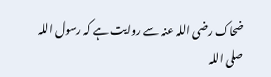ضحاک رضی اللہ عنہ سے روایت ہے کہ رسول اللہ صلی اللہ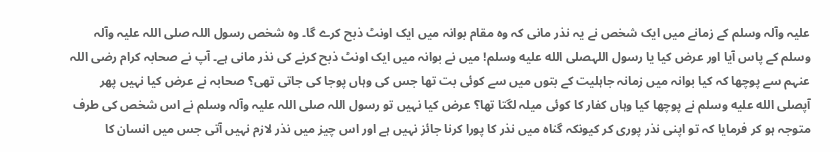علیہ وآلہ وسلم کے زمانے میں ایک شخص نے یہ نذر مانی کہ وہ مقام بوانہ میں ایک اونٹ ذبح کرے گا۔ وہ شخص رسول اللہ صلی اللہ علیہ وآلہ وسلم کے پاس آیا اور عرض کیا یا رسول اللہصلى الله عليه وسلم! میں نے بوانہ میں ایک اونٹ ذبح کرنے کی نذر مانی ہے۔ آپ نے صحابہ کرام رضی اللہ عنہم سے پوچھا کہ کیا بوانہ میں زمانہ جاہلیت کے بتوں میں سے کوئی بت تھا جس کی وہاں پوجا کی جاتی تھی؟ صحابہ نے عرض کیا نہیں پھر آپصلى الله عليه وسلم نے پوچھا کیا وہاں کفار کا کوئی میلہ لگتا تھا؟ عرض کیا نہیں تو رسول اللہ صلی اللہ علیہ وآلہ وسلم نے اس شخص کی طرف متوجہ ہو کر فرمایا کہ تو اپنی نذر پوری کر کیونکہ گناہ میں نذر کا پورا کرنا جائز نہیں ہے اور اس چیز میں نذر لازم نہیں آتی جس میں انسان کا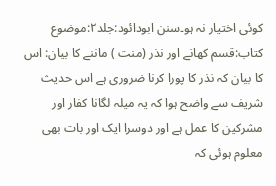کوئی اختیار نہ ہو۔سنن ابودائود:جلد۲:موضوع کتاب:قسم کھانے اور نذر (منت ) ماننے کا بیان: اس کا بیان کہ نذر کا پورا کرنا ضروری ہے اس حدیث شریف سے واضح ہوا کہ یہ میلہ لگانا کفار اور مشرکین کا عمل ہے اور دوسرا ایک اور بات بھی معلوم ہوئی کہ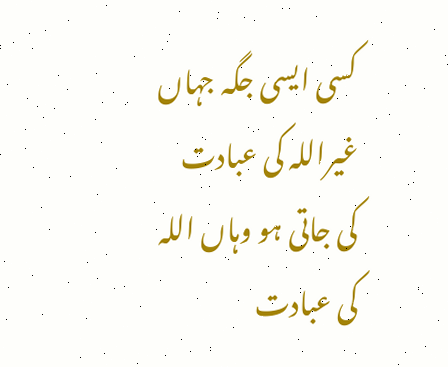کسی ایسی جگہ جہاں غیراللہ کی عبادت کی جاتی ہو وہاں اللہ کی عبادت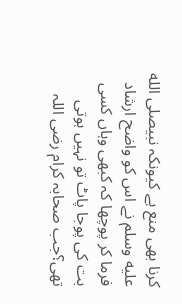کرنا بھی منع ہے کیونکہ نبیصلى الله عليه وسلم نے اس کو واضح ارشاد فرما کر پوچھا کہ کبھی وہاں کسی بت کی پوجا پاٹ تو نہیں ہوتی تھی؟جب صحابہ کرام رضی اللہ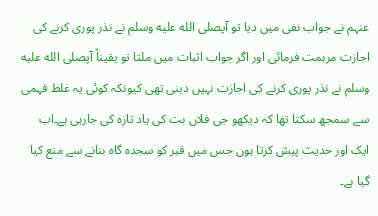عنہم نے جواب نفی میں دیا تو آپصلى الله عليه وسلم نے نذر پوری کرنے کی اجازت مرہمت فرمائی اور اگر جواب اثبات میں ملتا تو یقیناً آپصلى الله عليه وسلم نے نذر پوری کرنے کی اجازت نہیں دینی تھی کیونکہ کوئی یہ غلط فہمی سے سمجھ سکتا تھا کہ دیکھو جی فلاں بت کی یاد تازہ کی جارہی ہے۔اب ایک اور حدیث پیش کرتا ہوں جس میں قبر کو سجدہ گاہ بنانے سے منع کیا گیا ہے۔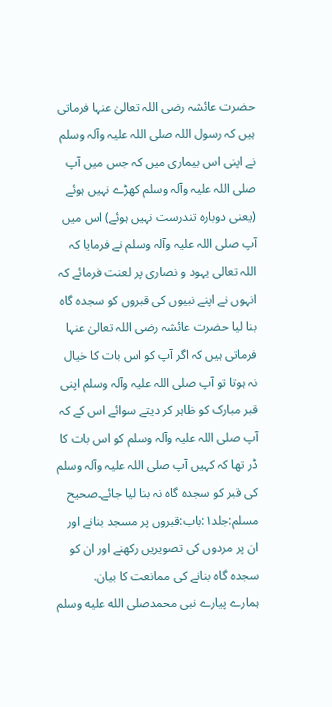حضرت عائشہ رضی اللہ تعالیٰ عنہا فرماتی ہیں کہ رسول اللہ صلی اللہ علیہ وآلہ وسلم نے اپنی اس بیماری میں کہ جس میں آپ صلی اللہ علیہ وآلہ وسلم کھڑے نہیں ہوئے (یعنی دوبارہ تندرست نہیں ہوئے) اس میں آپ صلی اللہ علیہ وآلہ وسلم نے فرمایا کہ اللہ تعالی یہود و نصاری پر لعنت فرمائے کہ انہوں نے اپنے نبیوں کی قبروں کو سجدہ گاہ بنا لیا حضرت عائشہ رضی اللہ تعالیٰ عنہا فرماتی ہیں کہ اگر آپ کو اس بات کا خیال نہ ہوتا تو آپ صلی اللہ علیہ وآلہ وسلم اپنی قبر مبارک کو ظاہر کر دیتے سوائے اس کے کہ آپ صلی اللہ علیہ وآلہ وسلم کو اس بات کا ڈر تھا کہ کہیں آپ صلی اللہ علیہ وآلہ وسلم کی قبر کو سجدہ گاہ نہ بنا لیا جائے۔صحیح مسلم:جلد۱:باب:قبروں پر مسجد بنانے اور ان پر مردوں کی تصویریں رکھنے اور ان کو سجدہ گاہ بنانے کی ممانعت کا بیان.
ہمارے پیارے نبی محمدصلى الله عليه وسلم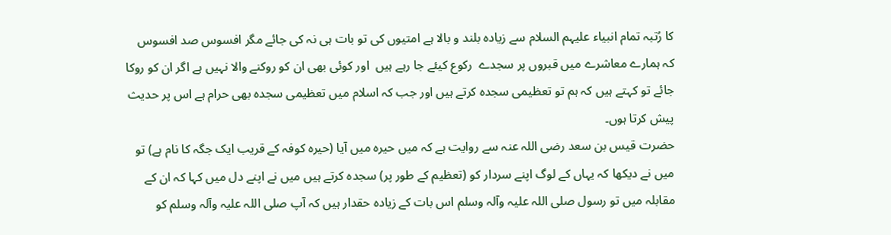کا رُتبہ تمام انبیاء علیہم السلام سے زیادہ بلند و بالا ہے امتیوں کی تو بات ہی نہ کی جائے مگر افسوس صد افسوس کہ ہمارے معاشرے میں قبروں پر سجدے  رکوع کیئے جا رہے ہیں  اور کوئی بھی ان کو روکنے والا نہیں ہے اگر ان کو روکا جائے تو کہتے ہیں کہ ہم تو تعظیمی سجدہ کرتے ہیں اور جب کہ اسلام میں تعظیمی سجدہ بھی حرام ہے اس پر حدیث پیش کرتا ہوں۔
حضرت قیس بن سعد رضی اللہ عنہ سے روایت ہے کہ میں حیرہ میں آیا (حیرہ کوفہ کے قریب ایک جگہ کا نام ہے) تو میں نے دیکھا کہ یہاں کے لوگ اپنے سردار کو (تعظیم کے طور پر) سجدہ کرتے ہیں میں نے اپنے دل میں کہا کہ ان کے مقابلہ میں تو رسول صلی اللہ علیہ وآلہ وسلم اس بات کے زیادہ حقدار ہیں کہ آپ صلی اللہ علیہ وآلہ وسلم کو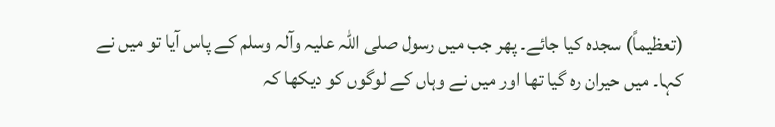(تعظیماً) سجدہ کیا جائے۔ پھر جب میں رسول صلی اللہ علیہ وآلہ وسلم کے پاس آیا تو میں نے کہا۔ میں حیران رہ گیا تھا اور میں نے وہاں کے لوگوں کو دیکھا کہ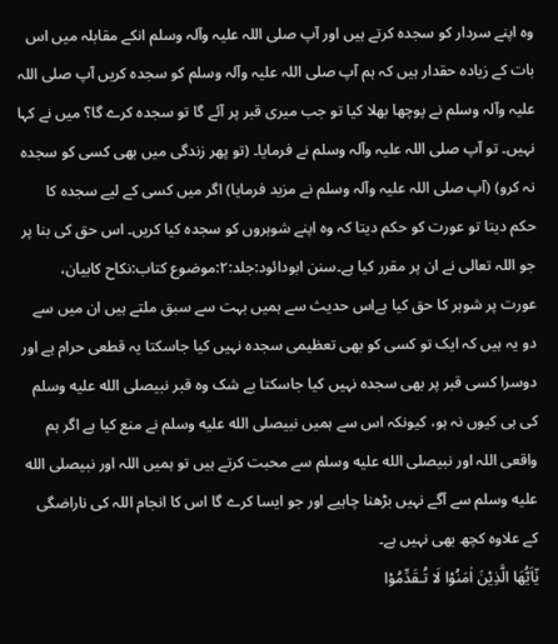وہ اپنے سردار کو سجدہ کرتے ہیں اور آپ صلی اللہ علیہ وآلہ وسلم انکے مقابلہ میں اس بات کے زیادہ حقدار ہیں کہ ہم آپ صلی اللہ علیہ وآلہ وسلم کو سجدہ کریں آپ صلی اللہ علیہ وآلہ وسلم نے پوچھا بھلا کیا تو جب میری قبر پر آئے گا تو سجدہ کرے گا؟ میں نے کہا نہیں۔ تو آپ صلی اللہ علیہ وآلہ وسلم نے فرمایا۔ (تو پھر زندگی میں بھی کسی کو سجدہ نہ کرو) (آپ صلی اللہ علیہ وآلہ وسلم نے مزید فرمایا) اگر میں کسی کے لیے سجدہ کا حکم دیتا تو عورت کو حکم دیتا کہ وہ اپنے شوہروں کو سجدہ کیا کریں۔ اس حق کی بنا پر جو اللہ تعالی نے ان پر مقرر کیا ہے۔سنن ابودائود:جلد:۲:موضوع کتاب:نکاح کابیان،
عورت پر شوہر کا حق کیا ہےاس حدیث سے ہمیں بہت سے سبق ملتے ہیں ان میں سے دو یہ ہیں کہ ایک تو کسی کو بھی تعظیمی سجدہ نہیں کیا جاسکتا یہ قطعی حرام ہے اور دوسرا کسی قبر پر بھی سجدہ نہیں کیا جاسکتا بے شک وہ قبر نبیصلى الله عليه وسلم کی ہی کیوں نہ ہو، کیونکہ اس سے ہمیں نبیصلى الله عليه وسلم نے منع کیا ہے اگر ہم واقعی اللہ اور نبیصلى الله عليه وسلم سے محبت کرتے ہیں تو ہمیں اللہ اور نبیصلى الله عليه وسلم سے آگے نہیں بڑھنا چاہیے اور جو ایسا کرے گا اس کا انجام اللہ کی ناراضگی کے علاوہ کچھ بھی نہیں ہے۔
يٰٓاَيُّهَا الَّذِيْنَ اٰمَنُوْا لَا تُـقَدِّمُوْا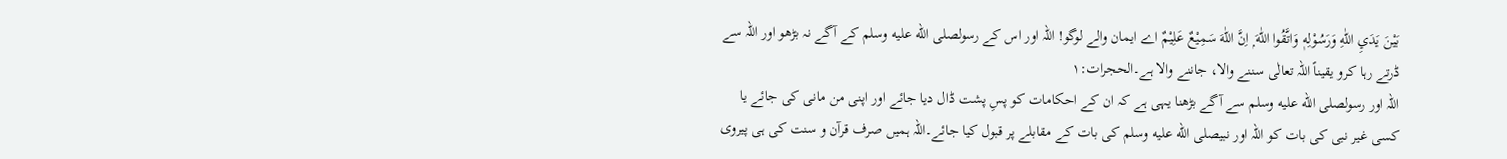بَيْنَ يَدَيِ اللّٰهِ وَرَسُوْلِهٖ وَاتَّقُوا اللّٰهَ ۭ اِنَّ اللّٰهَ سَمِيْعٌ عَلِيْمٌ اے ایمان والے لوگو! اللہ اور اس کے رسولصلى الله عليه وسلم کے آگے نہ بڑھو اور اللہ سے ڈرتے رہا کرو یقیناً اللہ تعالٰی سننے والا، جاننے والا ہے۔الحجرات:۱
اللہ اور رسولصلى الله عليه وسلم سے آگے بڑھنا یہی ہے کہ ان کے احکامات کو پسِ پشت ڈال دیا جائے اور اپنی من مانی کی جائے یا کسی غیر نبی کی بات کو اللہ اور نبیصلى الله عليه وسلم کی بات کے مقابلے پر قبول کیا جائے۔اللہ ہمیں صرف قرآن و سنت کی ہی پیروی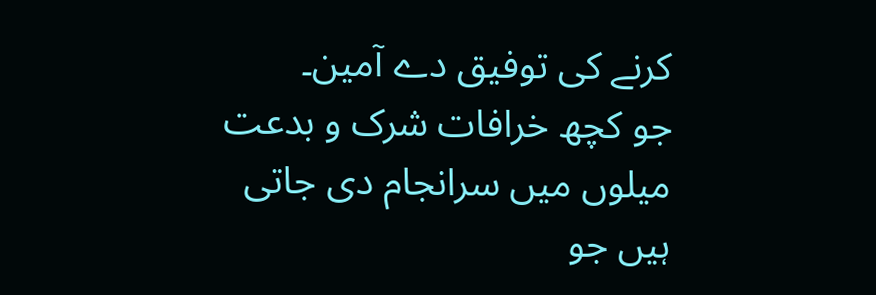کرنے کی توفیق دے آمین۔
جو کچھ خرافات شرک و بدعت میلوں میں سرانجام دی جاتی ہیں جو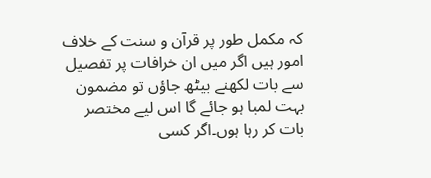کہ مکمل طور پر قرآن و سنت کے خلاف امور ہیں اگر میں ان خرافات پر تفصیل سے بات لکھنے بیٹھ جاؤں تو مضمون بہت لمبا ہو جائے گا اس لیے مختصر بات کر رہا ہوں۔اگر کسی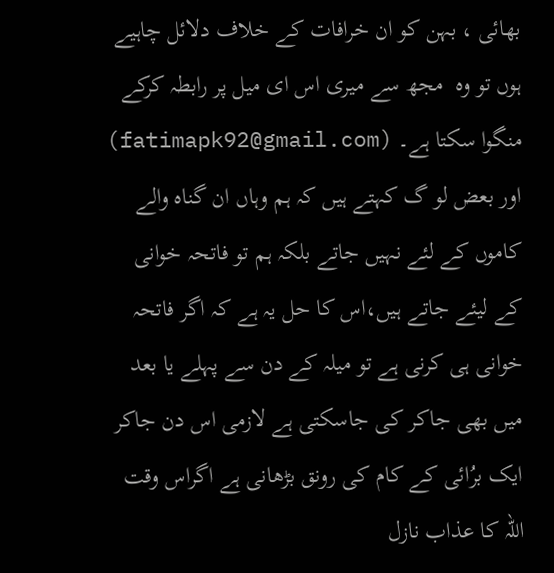بھائی ، بہن کو ان خرافات کے خلاف دلائل چاہیے ہوں تو وہ  مجھ سے میری اس ای میل پر رابطہ کرکے منگوا سکتا ہے۔ (fatimapk92@gmail.com) اور بعض لو گ کہتے ہیں کہ ہم وہاں ان گناہ والے کاموں کے لئے نہیں جاتے بلکہ ہم تو فاتحہ خوانی کے لیئے جاتے ہیں،اس کا حل یہ ہے کہ اگر فاتحہ خوانی ہی کرنی ہے تو میلہ کے دن سے پہلے یا بعد میں بھی جاکر کی جاسکتی ہے لازمی اس دن جاکر ایک برُائی کے کام کی رونق بڑھانی ہے اگراس وقت اللہ کا عذاب نازل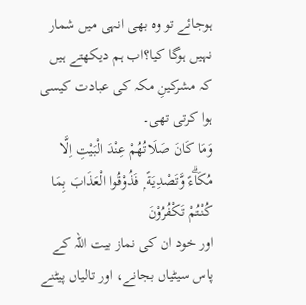ہوجائے تو وہ بھی انہی میں شمار نہیں ہوگا کیا؟اب ہم دیکھتے ہیں کہ مشرکینِ مکہ کی عبادت کیسی ہوا کرتی تھی۔
وَمَا كَانَ صَلَاتُهُمْ عِنْدَ الْبَيْتِ اِلَّا مُكَاۗءً وَّتَصْدِيَةً ۭ فَذُوْقُوا الْعَذَابَ بِمَا كُنْتُمْ تَكْفُرُوْنَ
اور خود ان کی نماز بیت اللہ کے پاس سیٹیاں بجانے، اور تالیاں پیٹنے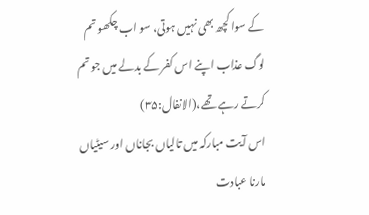کے سوا کچھ بھی نہیں ہوتی، سو اب چکھو تم لوگ عذاب اپنے اس کفر کے بدلے میں جو تم کرتے رہے تھے،(الانفال:۳۵)
اس آیت مبارکہ میں تالیاں بجاناں اور سیٹیاں مارنا عبادت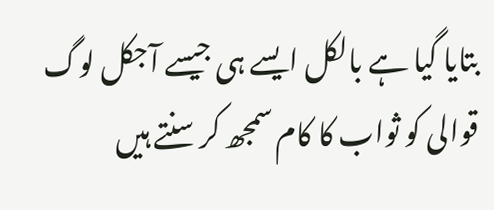بتایا گیا ہے بالکل ایسے ہی جیسے آجکل لوگ قوالی کو ثواب کا کام سمجھ کر سنتے ہیں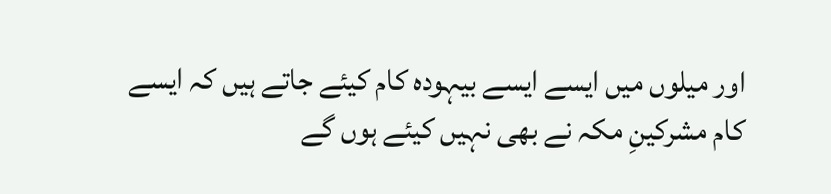اور میلوں میں ایسے ایسے بیہودہ کام کیئے جاتے ہیں کہ ایسے کام مشرکینِ مکہ نے بھی نہیں کیئے ہوں گے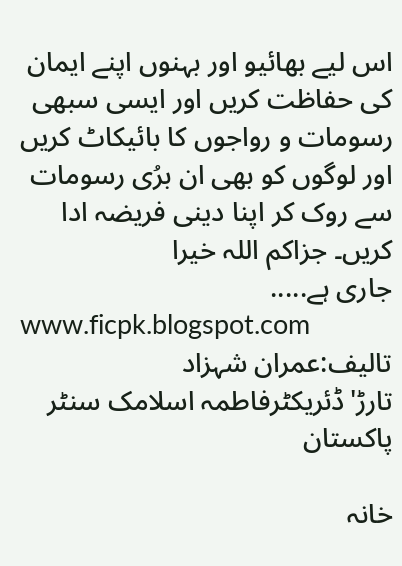اس لیے بھائیو اور بہنوں اپنے ایمان کی حفاظت کریں اور ایسی سبھی رسومات و رواجوں کا بائیکاٹ کریں اور لوگوں کو بھی ان برُی رسومات سے روک کر اپنا دینی فریضہ ادا کریں۔ جزاکم اللہ خیرا
جاری ہے.....
www.ficpk.blogspot.com
تالیف:عمران شہزاد تارڑ'ڈئریکٹرفاطمہ اسلامک سنٹر پاکستان

خانہ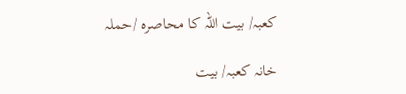کعبہ/ بیت اللہ کا محاصرہ /حملہ

خانہ کعبہ/ بیت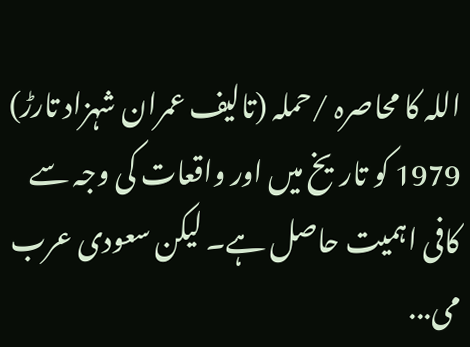اللہ کا محاصرہ /حملہ (تالیف عمران شہزاد تارڑ) 1979 کو تاریخ میں اور واقعات کی وجہ سے کافی اہمیت حاصل ہے۔ لیکن سعودی عرب می...